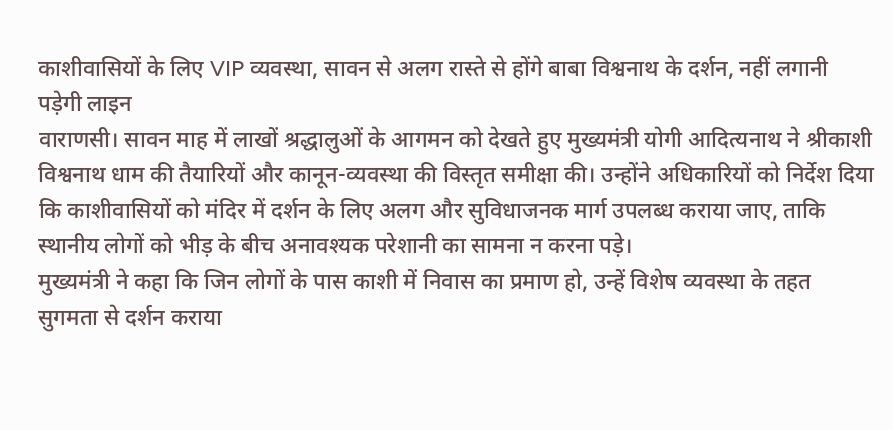काशीवासियों के लिए VIP व्यवस्था, सावन से अलग रास्ते से होंगे बाबा विश्वनाथ के दर्शन, नहीं लगानी पड़ेगी लाइन
वाराणसी। सावन माह में लाखों श्रद्धालुओं के आगमन को देखते हुए मुख्यमंत्री योगी आदित्यनाथ ने श्रीकाशी विश्वनाथ धाम की तैयारियों और कानून-व्यवस्था की विस्तृत समीक्षा की। उन्होंने अधिकारियों को निर्देश दिया कि काशीवासियों को मंदिर में दर्शन के लिए अलग और सुविधाजनक मार्ग उपलब्ध कराया जाए, ताकि स्थानीय लोगों को भीड़ के बीच अनावश्यक परेशानी का सामना न करना पड़े।
मुख्यमंत्री ने कहा कि जिन लोगों के पास काशी में निवास का प्रमाण हो, उन्हें विशेष व्यवस्था के तहत सुगमता से दर्शन कराया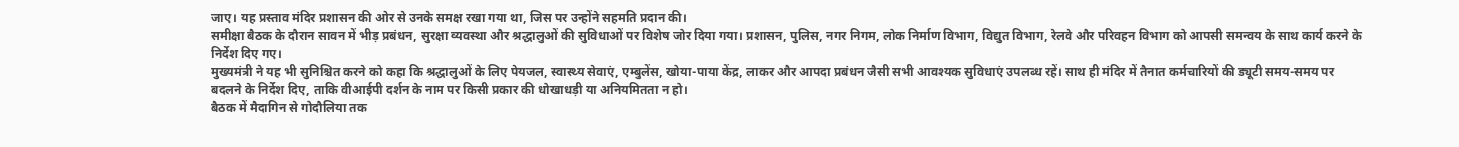जाए। यह प्रस्ताव मंदिर प्रशासन की ओर से उनके समक्ष रखा गया था, जिस पर उन्होंने सहमति प्रदान की।
समीक्षा बैठक के दौरान सावन में भीड़ प्रबंधन, सुरक्षा व्यवस्था और श्रद्धालुओं की सुविधाओं पर विशेष जोर दिया गया। प्रशासन, पुलिस, नगर निगम, लोक निर्माण विभाग, विद्युत विभाग, रेलवे और परिवहन विभाग को आपसी समन्वय के साथ कार्य करने के निर्देश दिए गए।
मुख्यमंत्री ने यह भी सुनिश्चित करने को कहा कि श्रद्धालुओं के लिए पेयजल, स्वास्थ्य सेवाएं, एम्बुलेंस, खोया-पाया केंद्र, लाकर और आपदा प्रबंधन जैसी सभी आवश्यक सुविधाएं उपलब्ध रहें। साथ ही मंदिर में तैनात कर्मचारियों की ड्यूटी समय-समय पर बदलने के निर्देश दिए, ताकि वीआईपी दर्शन के नाम पर किसी प्रकार की धोखाधड़ी या अनियमितता न हो।
बैठक में मैदागिन से गोदौलिया तक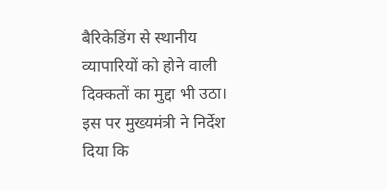बैरिकेडिंग से स्थानीय व्यापारियों को होने वाली दिक्कतों का मुद्दा भी उठा। इस पर मुख्यमंत्री ने निर्देश दिया कि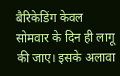बैरिकेडिंग केवल सोमवार के दिन ही लागू की जाए। इसके अलावा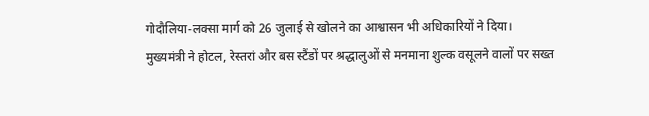गोदौलिया-लक्सा मार्ग को 26 जुलाई से खोलने का आश्वासन भी अधिकारियों ने दिया।
मुख्यमंत्री ने होटल, रेस्तरां और बस स्टैंडों पर श्रद्धालुओं से मनमाना शुल्क वसूलने वालों पर सख्त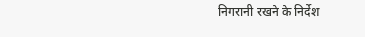निगरानी रखने के निर्देश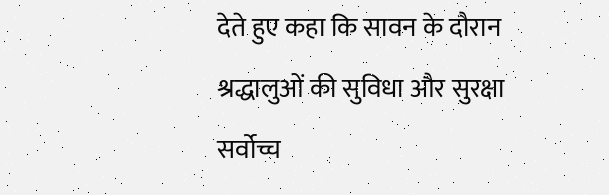देते हुए कहा कि सावन के दौरान श्रद्धालुओं की सुविधा और सुरक्षा सर्वोच्च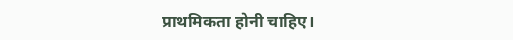प्राथमिकता होनी चाहिए।